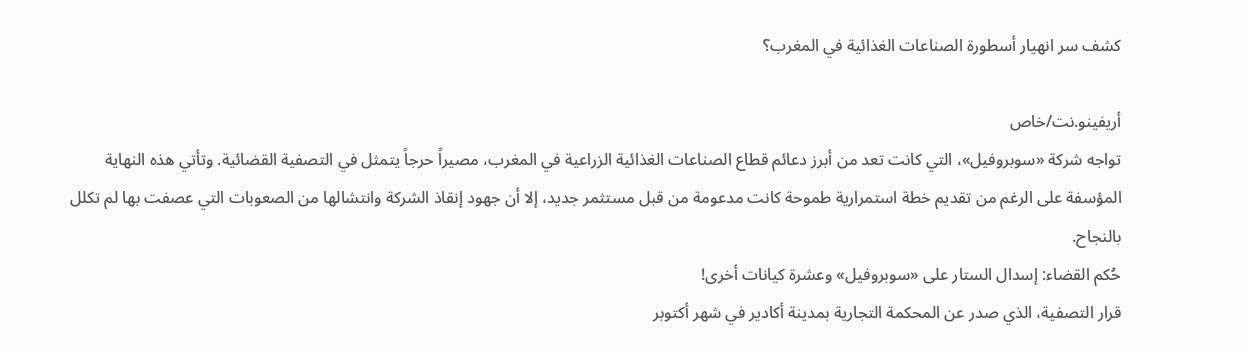كشف سر انهيار أسطورة الصناعات الغذائية في المغرب؟

أريفينو.نت/خاص
تواجه شركة «سوبروفيل»، التي كانت تعد من أبرز دعائم قطاع الصناعات الغذائية الزراعية في المغرب، مصيراً حرجاً يتمثل في التصفية القضائية. وتأتي هذه النهاية المؤسفة على الرغم من تقديم خطة استمرارية طموحة كانت مدعومة من قبل مستثمر جديد، إلا أن جهود إنقاذ الشركة وانتشالها من الصعوبات التي عصفت بها لم تكلل بالنجاح.
حُكم القضاء: إسدال الستار على «سوبروفيل» وعشرة كيانات أخرى!
قرار التصفية، الذي صدر عن المحكمة التجارية بمدينة أكادير في شهر أكتوبر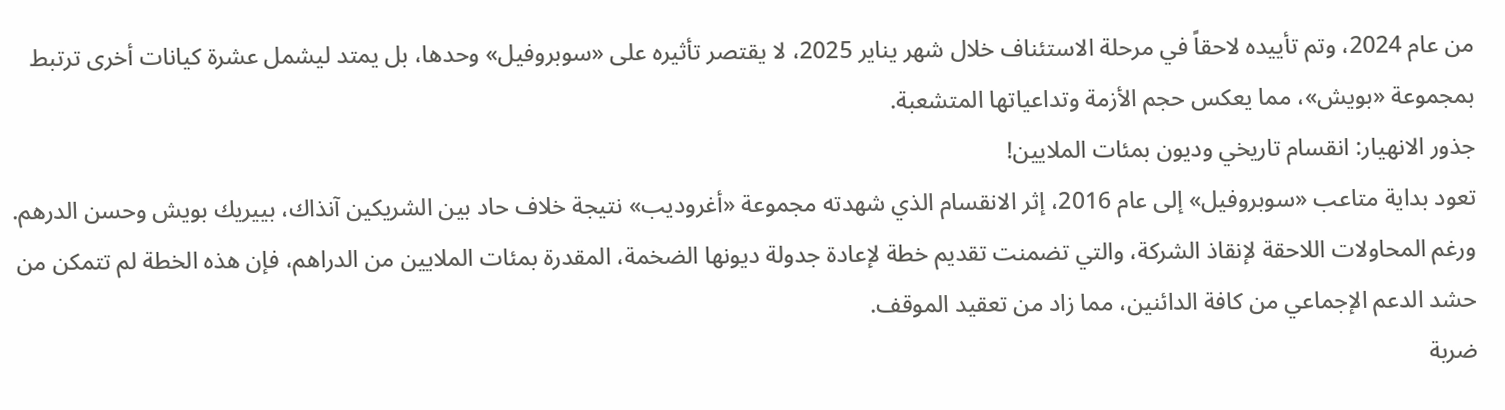من عام 2024، وتم تأييده لاحقاً في مرحلة الاستئناف خلال شهر يناير 2025، لا يقتصر تأثيره على «سوبروفيل» وحدها، بل يمتد ليشمل عشرة كيانات أخرى ترتبط بمجموعة «بويش»، مما يعكس حجم الأزمة وتداعياتها المتشعبة.
جذور الانهيار: انقسام تاريخي وديون بمئات الملايين!
تعود بداية متاعب «سوبروفيل» إلى عام 2016، إثر الانقسام الذي شهدته مجموعة «أغروديب» نتيجة خلاف حاد بين الشريكين آنذاك، بييريك بويش وحسن الدرهم. ورغم المحاولات اللاحقة لإنقاذ الشركة، والتي تضمنت تقديم خطة لإعادة جدولة ديونها الضخمة، المقدرة بمئات الملايين من الدراهم، فإن هذه الخطة لم تتمكن من حشد الدعم الإجماعي من كافة الدائنين، مما زاد من تعقيد الموقف.
ضربة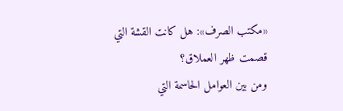«مكتب الصرف»: هل كانت القشة التي قصمت ظهر العملاق؟
ومن بين العوامل الحاسمة التي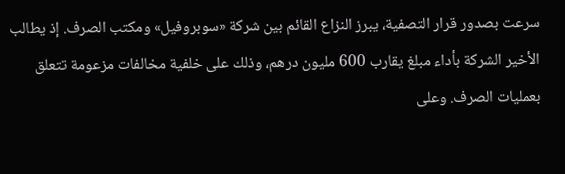سرعت بصدور قرار التصفية، يبرز النزاع القائم بين شركة «سوبروفيل» ومكتب الصرف. إذ يطالب الأخير الشركة بأداء مبلغ يقارب 600 مليون درهم، وذلك على خلفية مخالفات مزعومة تتعلق بعمليات الصرف. وعلى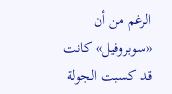الرغم من أن «سوبروفيل» كانت قد كسبت الجولة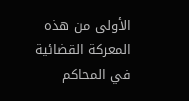الأولى من هذه المعركة القضائية في المحاكم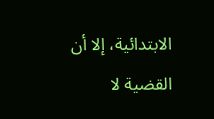الابتدائية، إلا أن القضية لا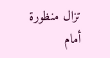تزال منظورة أمام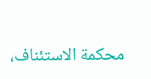محكمة الاستئناف،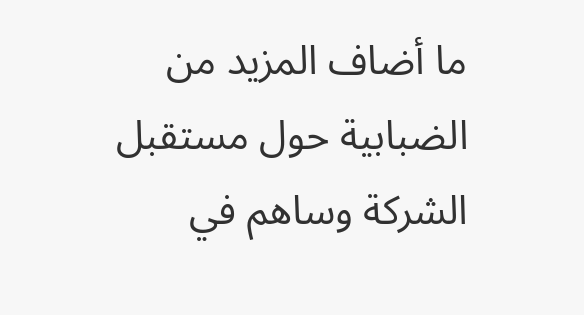ما أضاف المزيد من الضبابية حول مستقبل الشركة وساهم في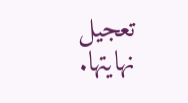تعجيل نهايتها.